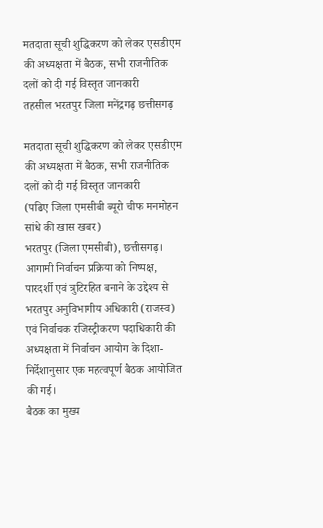मतदाता सूची शुद्धिकरण को लेकर एसडीएम की अध्यक्षता में बैठक, सभी राजनीतिक दलों को दी गई विस्तृत जानकारी
तहसील भरतपुर जिला मनेंद्रगढ़ छत्तीसगढ़

मतदाता सूची शुद्धिकरण को लेकर एसडीएम की अध्यक्षता में बैठक, सभी राजनीतिक दलों को दी गई विस्तृत जानकारी
(पढिए जिला एमसीबी ब्यूरो चीफ मनमोहन सांधे की खास खबर)
भरतपुर (जिला एमसीबी), छत्तीसगढ़।
आगामी निर्वाचन प्रक्रिया को निष्पक्ष, पारदर्शी एवं त्रुटिरहित बनाने के उद्देश्य से भरतपुर अनुविभागीय अधिकारी (राजस्व) एवं निर्वाचक रजिस्ट्रीकरण पदाधिकारी की अध्यक्षता में निर्वाचन आयोग के दिशा-निर्देशानुसार एक महत्वपूर्ण बैठक आयोजित की गई।
बैठक का मुख्य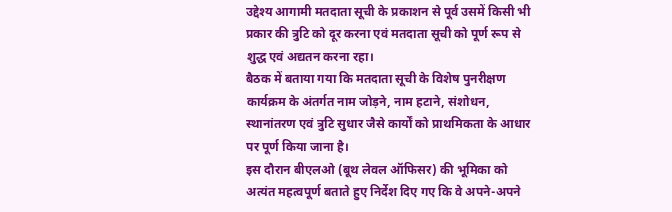उद्देश्य आगामी मतदाता सूची के प्रकाशन से पूर्व उसमें किसी भी प्रकार की त्रुटि को दूर करना एवं मतदाता सूची को पूर्ण रूप से शुद्ध एवं अद्यतन करना रहा।
बैठक में बताया गया कि मतदाता सूची के विशेष पुनरीक्षण कार्यक्रम के अंतर्गत नाम जोड़ने, नाम हटाने, संशोधन, स्थानांतरण एवं त्रुटि सुधार जैसे कार्यों को प्राथमिकता के आधार पर पूर्ण किया जाना है।
इस दौरान बीएलओ (बूथ लेवल ऑफिसर) की भूमिका को अत्यंत महत्वपूर्ण बताते हुए निर्देश दिए गए कि वे अपने-अपने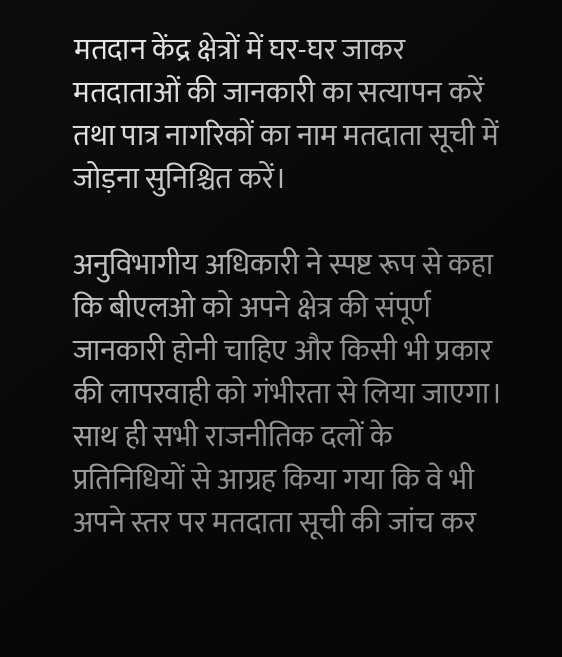मतदान केंद्र क्षेत्रों में घर-घर जाकर मतदाताओं की जानकारी का सत्यापन करें तथा पात्र नागरिकों का नाम मतदाता सूची में जोड़ना सुनिश्चित करें।

अनुविभागीय अधिकारी ने स्पष्ट रूप से कहा कि बीएलओ को अपने क्षेत्र की संपूर्ण जानकारी होनी चाहिए और किसी भी प्रकार की लापरवाही को गंभीरता से लिया जाएगा। साथ ही सभी राजनीतिक दलों के प्रतिनिधियों से आग्रह किया गया कि वे भी अपने स्तर पर मतदाता सूची की जांच कर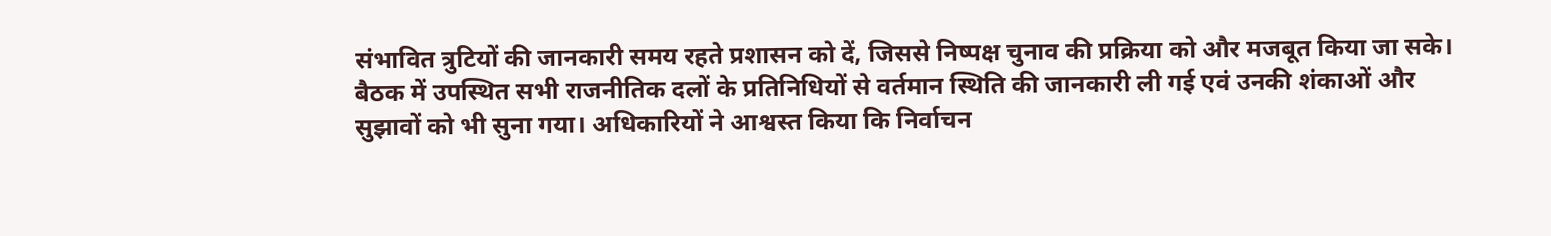संभावित त्रुटियों की जानकारी समय रहते प्रशासन को दें, जिससे निष्पक्ष चुनाव की प्रक्रिया को और मजबूत किया जा सके।
बैठक में उपस्थित सभी राजनीतिक दलों के प्रतिनिधियों से वर्तमान स्थिति की जानकारी ली गई एवं उनकी शंकाओं और सुझावों को भी सुना गया। अधिकारियों ने आश्वस्त किया कि निर्वाचन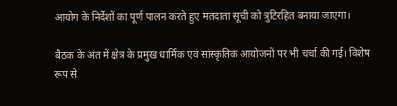आयोग के निर्देशों का पूर्ण पालन करते हुए मतदाता सूची को त्रुटिरहित बनाया जाएगा।

बैठक के अंत में क्षेत्र के प्रमुख धार्मिक एवं सांस्कृतिक आयोजनों पर भी चर्चा की गई। विशेष रूप से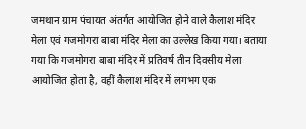जमथान ग्राम पंचायत अंतर्गत आयोजित होने वाले कैलाश मंदिर मेला एवं गजमोगरा बाबा मंदिर मेला का उल्लेख किया गया। बताया गया कि गजमोगरा बाबा मंदिर में प्रतिवर्ष तीन दिवसीय मेला आयोजित होता है, वहीं कैलाश मंदिर में लगभग एक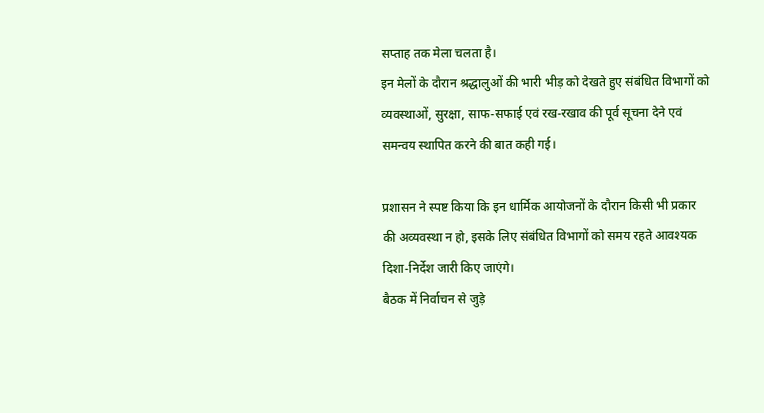सप्ताह तक मेला चलता है।
इन मेलों के दौरान श्रद्धालुओं की भारी भीड़ को देखते हुए संबंधित विभागों को व्यवस्थाओं, सुरक्षा, साफ-सफाई एवं रख-रखाव की पूर्व सूचना देने एवं समन्वय स्थापित करने की बात कही गई।

प्रशासन ने स्पष्ट किया कि इन धार्मिक आयोजनों के दौरान किसी भी प्रकार की अव्यवस्था न हो, इसके लिए संबंधित विभागों को समय रहते आवश्यक दिशा-निर्देश जारी किए जाएंगे।
बैठक में निर्वाचन से जुड़े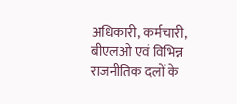अधिकारी, कर्मचारी, बीएलओ एवं विभिन्न राजनीतिक दलों के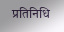प्रतिनिधि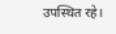उपस्थित रहे।